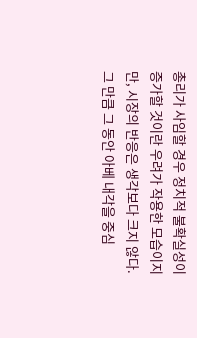총리가 사임할 경우 정치적 불확실성이 증가할 것이란 우려가 작용한 모습이지만, 시장의 반응은 생각보다 크지 않다.
그 만큼 그 동안 아베 내각을 중심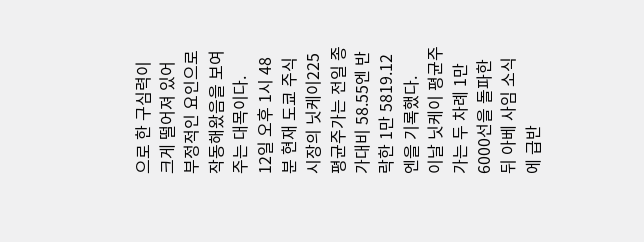으로 한 구심력이 크게 떨어져 있어 부정적인 요인으로 작동해왔음을 보여주는 대목이다.
12일 오후 1시 48분 현재 도쿄 주식시장의 닛케이225 평균주가는 전일 종가대비 58.55엔 반락한 1만 5819.12엔을 기록했다.
이날 닛케이 평균주가는 두 차례 1만 6000선을 돌파한 뒤 아베 사임 소식에 급반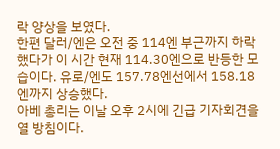락 양상을 보였다.
한편 달러/엔은 오전 중 114엔 부근까지 하락했다가 이 시간 현재 114.30엔으로 반등한 모습이다. 유로/엔도 157.78엔선에서 158.18엔까지 상승했다.
아베 총리는 이날 오후 2시에 긴급 기자회견을 열 방침이다.